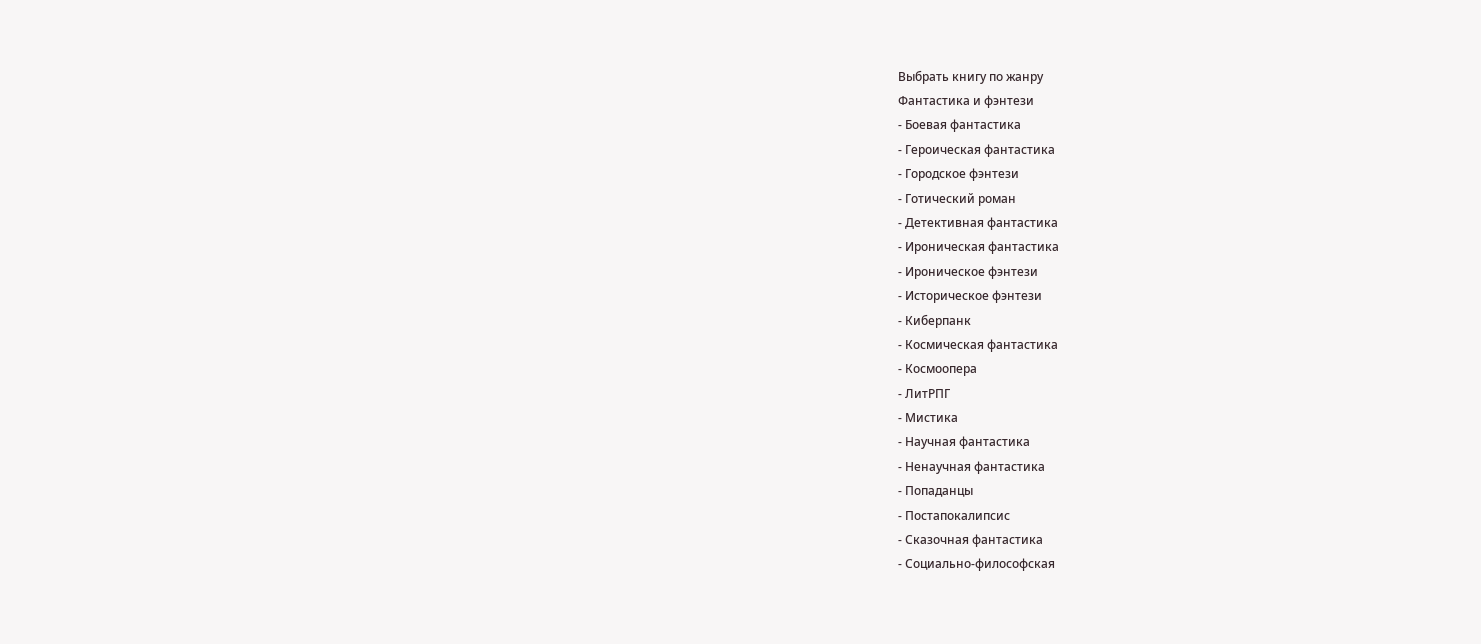Выбрать книгу по жанру
Фантастика и фэнтези
- Боевая фантастика
- Героическая фантастика
- Городское фэнтези
- Готический роман
- Детективная фантастика
- Ироническая фантастика
- Ироническое фэнтези
- Историческое фэнтези
- Киберпанк
- Космическая фантастика
- Космоопера
- ЛитРПГ
- Мистика
- Научная фантастика
- Ненаучная фантастика
- Попаданцы
- Постапокалипсис
- Сказочная фантастика
- Социально-философская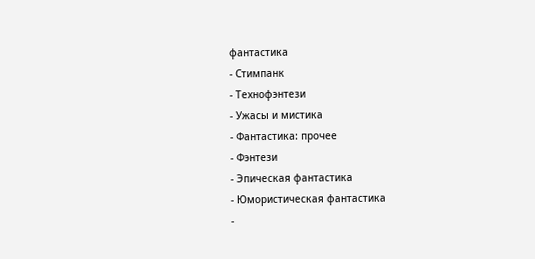фантастика
- Стимпанк
- Технофэнтези
- Ужасы и мистика
- Фантастика: прочее
- Фэнтези
- Эпическая фантастика
- Юмористическая фантастика
-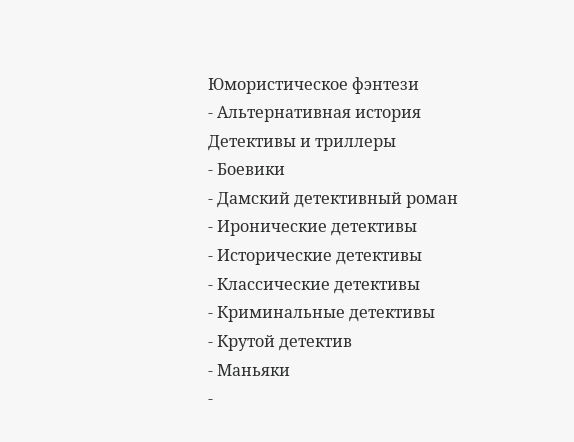Юмористическое фэнтези
- Альтернативная история
Детективы и триллеры
- Боевики
- Дамский детективный роман
- Иронические детективы
- Исторические детективы
- Классические детективы
- Криминальные детективы
- Крутой детектив
- Маньяки
-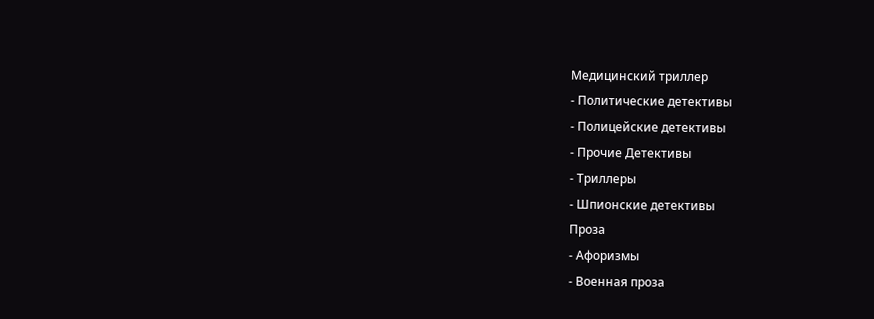Медицинский триллер
- Политические детективы
- Полицейские детективы
- Прочие Детективы
- Триллеры
- Шпионские детективы
Проза
- Афоризмы
- Военная проза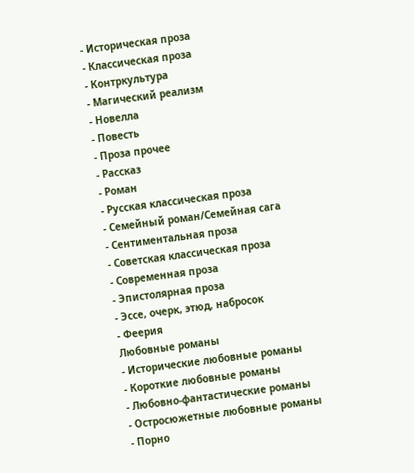- Историческая проза
- Классическая проза
- Контркультура
- Магический реализм
- Новелла
- Повесть
- Проза прочее
- Рассказ
- Роман
- Русская классическая проза
- Семейный роман/Семейная сага
- Сентиментальная проза
- Советская классическая проза
- Современная проза
- Эпистолярная проза
- Эссе, очерк, этюд, набросок
- Феерия
Любовные романы
- Исторические любовные романы
- Короткие любовные романы
- Любовно-фантастические романы
- Остросюжетные любовные романы
- Порно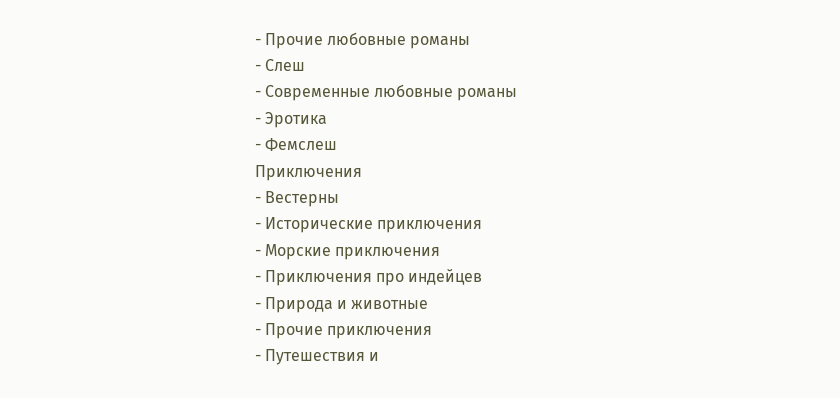- Прочие любовные романы
- Слеш
- Современные любовные романы
- Эротика
- Фемслеш
Приключения
- Вестерны
- Исторические приключения
- Морские приключения
- Приключения про индейцев
- Природа и животные
- Прочие приключения
- Путешествия и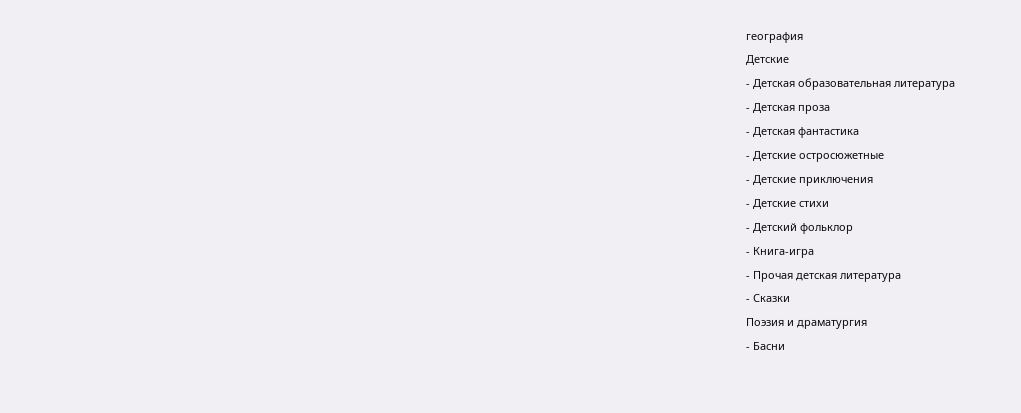география
Детские
- Детская образовательная литература
- Детская проза
- Детская фантастика
- Детские остросюжетные
- Детские приключения
- Детские стихи
- Детский фольклор
- Книга-игра
- Прочая детская литература
- Сказки
Поэзия и драматургия
- Басни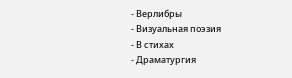- Верлибры
- Визуальная поэзия
- В стихах
- Драматургия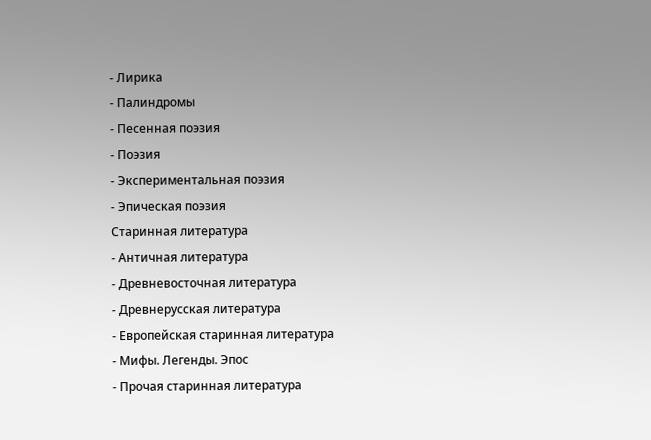- Лирика
- Палиндромы
- Песенная поэзия
- Поэзия
- Экспериментальная поэзия
- Эпическая поэзия
Старинная литература
- Античная литература
- Древневосточная литература
- Древнерусская литература
- Европейская старинная литература
- Мифы. Легенды. Эпос
- Прочая старинная литература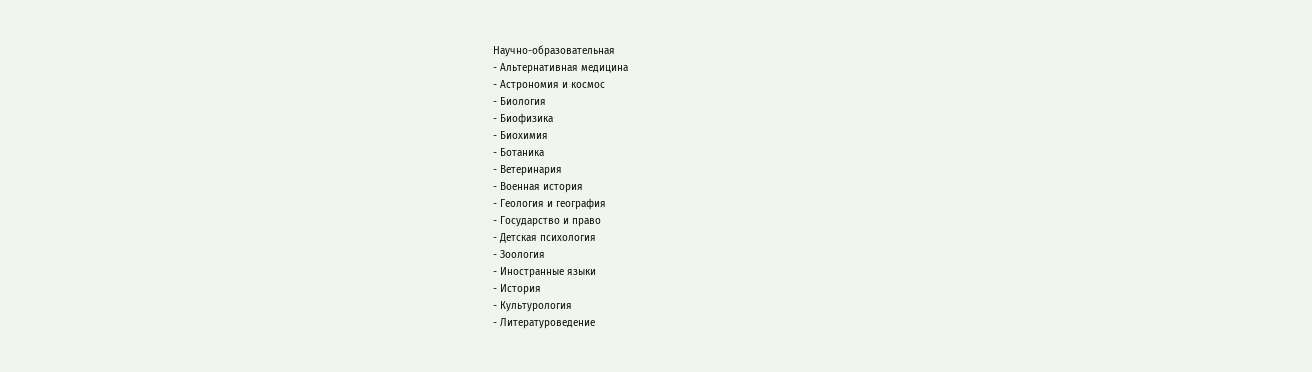Научно-образовательная
- Альтернативная медицина
- Астрономия и космос
- Биология
- Биофизика
- Биохимия
- Ботаника
- Ветеринария
- Военная история
- Геология и география
- Государство и право
- Детская психология
- Зоология
- Иностранные языки
- История
- Культурология
- Литературоведение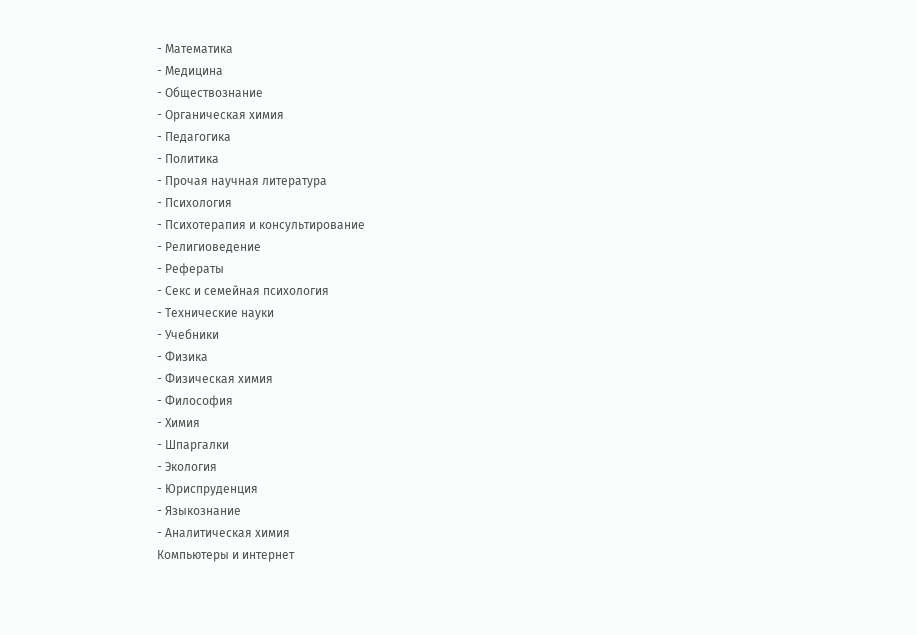- Математика
- Медицина
- Обществознание
- Органическая химия
- Педагогика
- Политика
- Прочая научная литература
- Психология
- Психотерапия и консультирование
- Религиоведение
- Рефераты
- Секс и семейная психология
- Технические науки
- Учебники
- Физика
- Физическая химия
- Философия
- Химия
- Шпаргалки
- Экология
- Юриспруденция
- Языкознание
- Аналитическая химия
Компьютеры и интернет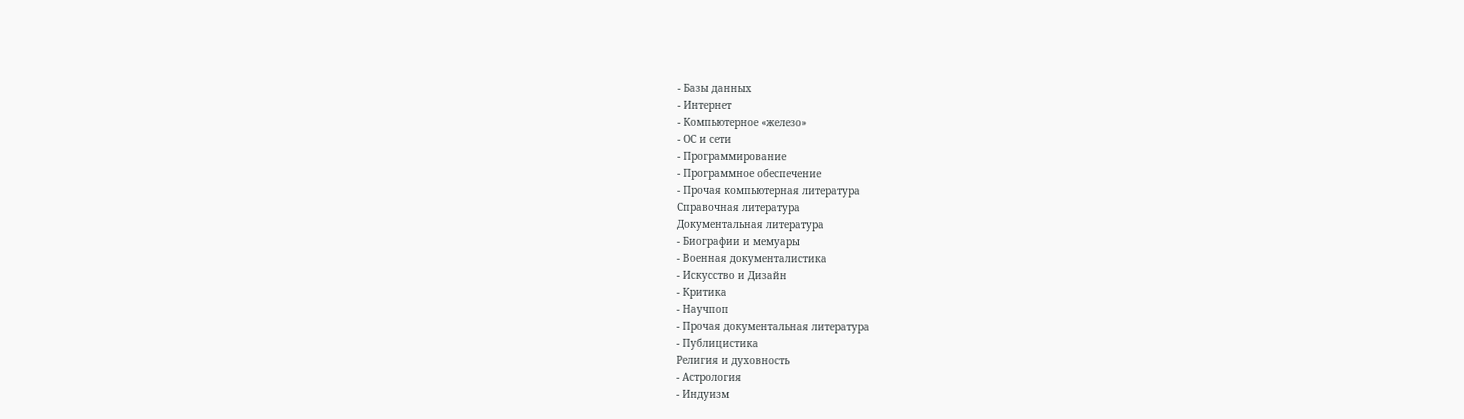- Базы данных
- Интернет
- Компьютерное «железо»
- ОС и сети
- Программирование
- Программное обеспечение
- Прочая компьютерная литература
Справочная литература
Документальная литература
- Биографии и мемуары
- Военная документалистика
- Искусство и Дизайн
- Критика
- Научпоп
- Прочая документальная литература
- Публицистика
Религия и духовность
- Астрология
- Индуизм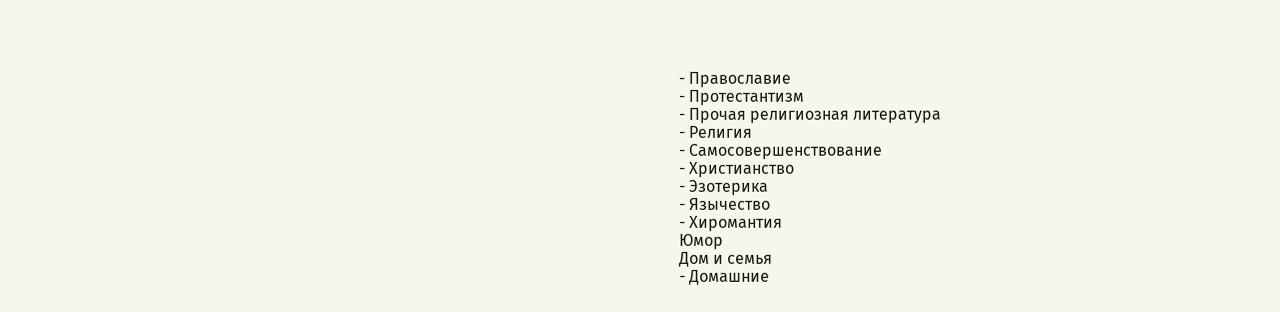- Православие
- Протестантизм
- Прочая религиозная литература
- Религия
- Самосовершенствование
- Христианство
- Эзотерика
- Язычество
- Хиромантия
Юмор
Дом и семья
- Домашние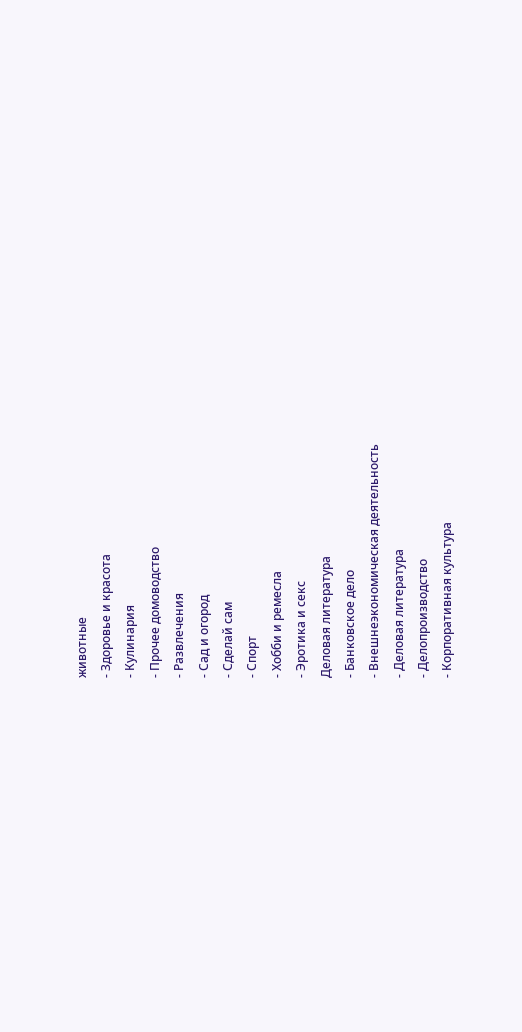животные
- Здоровье и красота
- Кулинария
- Прочее домоводство
- Развлечения
- Сад и огород
- Сделай сам
- Спорт
- Хобби и ремесла
- Эротика и секс
Деловая литература
- Банковское дело
- Внешнеэкономическая деятельность
- Деловая литература
- Делопроизводство
- Корпоративная культура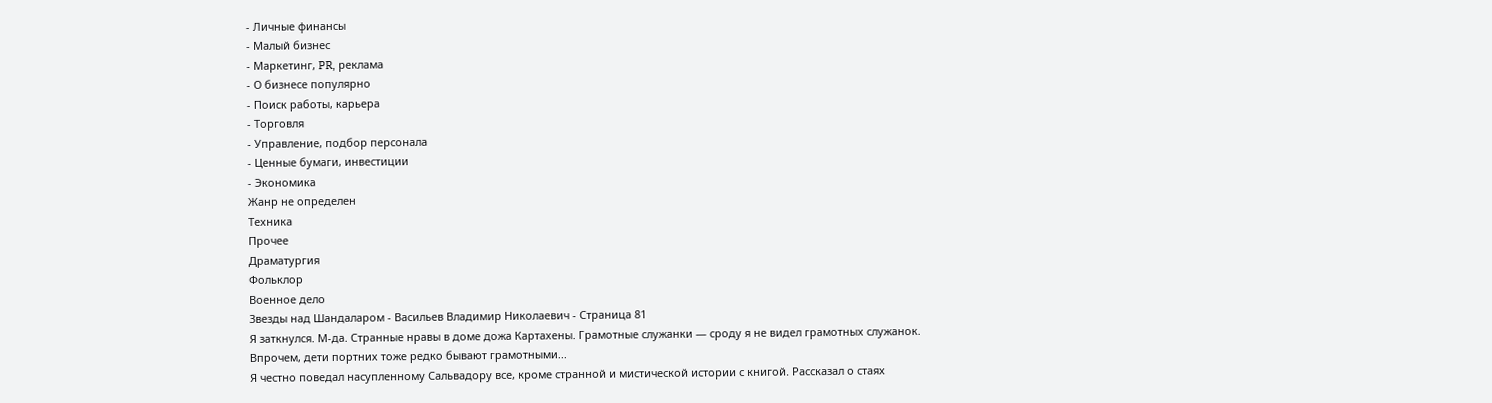- Личные финансы
- Малый бизнес
- Маркетинг, PR, реклама
- О бизнесе популярно
- Поиск работы, карьера
- Торговля
- Управление, подбор персонала
- Ценные бумаги, инвестиции
- Экономика
Жанр не определен
Техника
Прочее
Драматургия
Фольклор
Военное дело
Звезды над Шандаларом - Васильев Владимир Николаевич - Страница 81
Я заткнулся. М-да. Странные нравы в доме дожа Картахены. Грамотные служанки — сроду я не видел грамотных служанок.
Впрочем, дети портних тоже редко бывают грамотными...
Я честно поведал насупленному Сальвадору все, кроме странной и мистической истории с книгой. Рассказал о стаях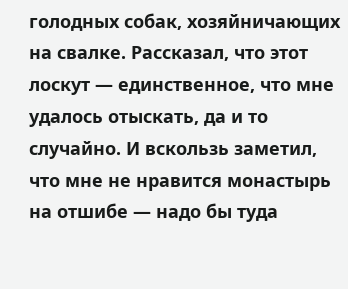голодных собак, хозяйничающих на свалке. Рассказал, что этот лоскут — единственное, что мне удалось отыскать, да и то случайно. И вскользь заметил, что мне не нравится монастырь на отшибе — надо бы туда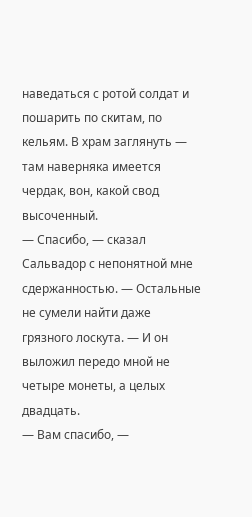наведаться с ротой солдат и пошарить по скитам, по кельям. В храм заглянуть — там наверняка имеется чердак, вон, какой свод высоченный.
— Спасибо, — сказал Сальвадор с непонятной мне сдержанностью. — Остальные не сумели найти даже грязного лоскута. — И он выложил передо мной не четыре монеты, а целых двадцать.
— Вам спасибо, —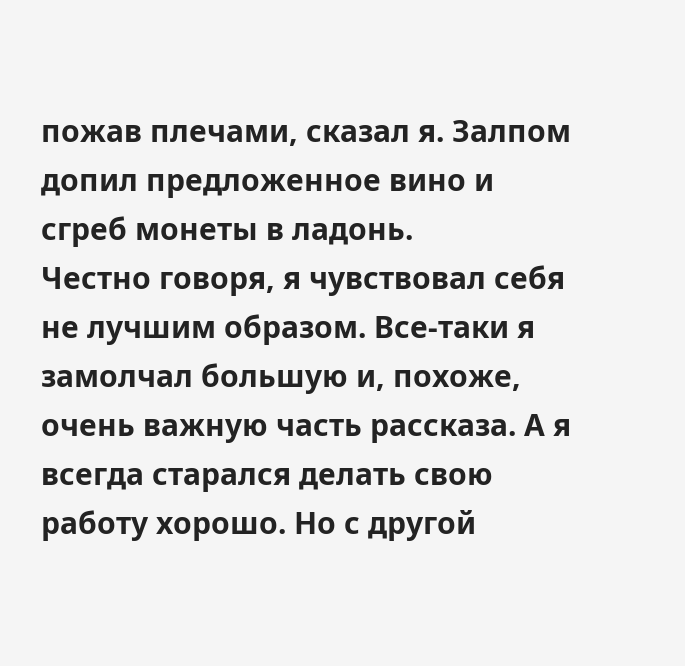пожав плечами, сказал я. Залпом допил предложенное вино и сгреб монеты в ладонь.
Честно говоря, я чувствовал себя не лучшим образом. Все-таки я замолчал большую и, похоже, очень важную часть рассказа. А я всегда старался делать свою работу хорошо. Но с другой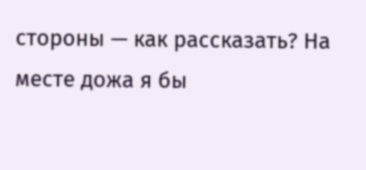стороны — как рассказать? На месте дожа я бы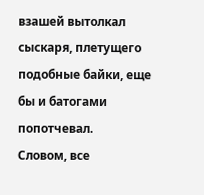взашей вытолкал сыскаря, плетущего подобные байки, еще бы и батогами попотчевал.
Словом, все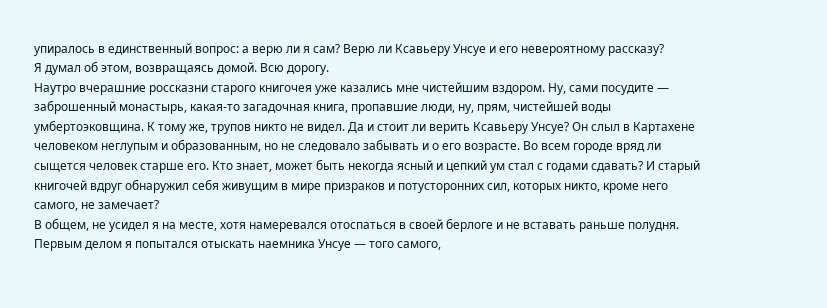упиралось в единственный вопрос: а верю ли я сам? Верю ли Ксавьеру Унсуе и его невероятному рассказу?
Я думал об этом, возвращаясь домой. Всю дорогу.
Наутро вчерашние россказни старого книгочея уже казались мне чистейшим вздором. Ну, сами посудите — заброшенный монастырь, какая-то загадочная книга, пропавшие люди, ну, прям, чистейшей воды умбертоэковщина. К тому же, трупов никто не видел. Да и стоит ли верить Ксавьеру Унсуе? Он слыл в Картахене человеком неглупым и образованным, но не следовало забывать и о его возрасте. Во всем городе вряд ли сыщется человек старше его. Кто знает, может быть некогда ясный и цепкий ум стал с годами сдавать? И старый книгочей вдруг обнаружил себя живущим в мире призраков и потусторонних сил, которых никто, кроме него самого, не замечает?
В общем, не усидел я на месте, хотя намеревался отоспаться в своей берлоге и не вставать раньше полудня.
Первым делом я попытался отыскать наемника Унсуе — того самого,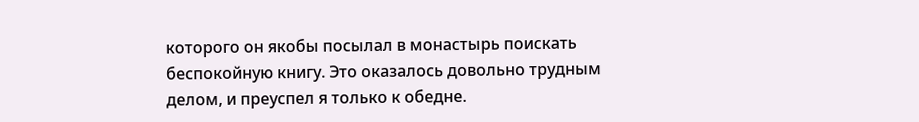которого он якобы посылал в монастырь поискать беспокойную книгу. Это оказалось довольно трудным делом, и преуспел я только к обедне.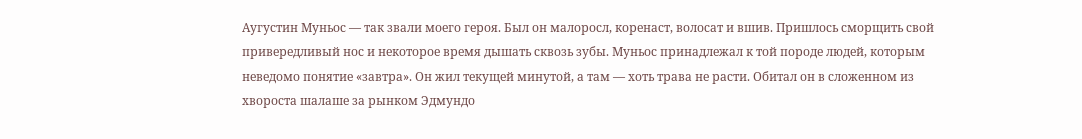Аугустин Муньос — так звали моего героя. Был он малоросл, коренаст, волосат и вшив. Пришлось сморщить свой привередливый нос и некоторое время дышать сквозь зубы. Муньос принадлежал к той породе людей, которым неведомо понятие «завтра». Он жил текущей минутой, а там — хоть трава не расти. Обитал он в сложенном из хвороста шалаше за рынком Эдмундо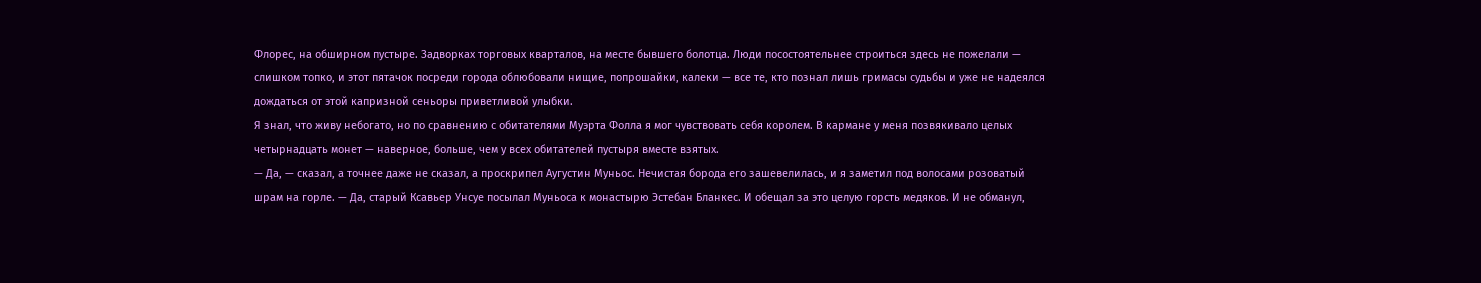Флорес, на обширном пустыре. Задворках торговых кварталов, на месте бывшего болотца. Люди посостоятельнее строиться здесь не пожелали — слишком топко, и этот пятачок посреди города облюбовали нищие, попрошайки, калеки — все те, кто познал лишь гримасы судьбы и уже не надеялся дождаться от этой капризной сеньоры приветливой улыбки.
Я знал, что живу небогато, но по сравнению с обитателями Муэрта Фолла я мог чувствовать себя королем. В кармане у меня позвякивало целых четырнадцать монет — наверное, больше, чем у всех обитателей пустыря вместе взятых.
— Да, — сказал, а точнее даже не сказал, а проскрипел Аугустин Муньос. Нечистая борода его зашевелилась, и я заметил под волосами розоватый шрам на горле. — Да, старый Ксавьер Унсуе посылал Муньоса к монастырю Эстебан Бланкес. И обещал за это целую горсть медяков. И не обманул,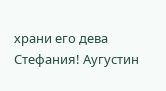храни его дева Стефания! Аугустин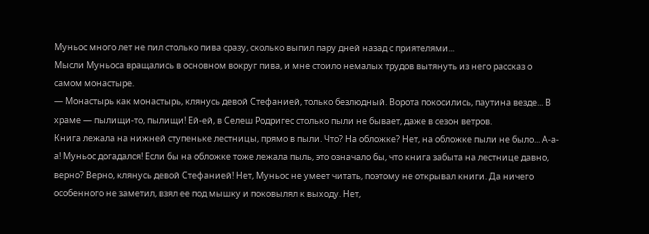Муньос много лет не пил столько пива сразу, сколько выпил пару дней назад с приятелями...
Мысли Муньоса вращались в основном вокруг пива, и мне стоило немалых трудов вытянуть из него рассказ о самом монастыре.
— Монастырь как монастырь, клянусь девой Стефанией, только безлюдный. Ворота покосились, паутина везде... В храме — пылищи-то, пылищи! Ей-ей, в Селеш Родригес столько пыли не бывает, даже в сезон ветров.
Книга лежала на нижней ступеньке лестницы, прямо в пыли. Что? На обложке? Нет, на обложке пыли не было... А-а-а! Муньос догадался! Если бы на обложке тоже лежала пыль, это означало бы, что книга забыта на лестнице давно, верно? Верно, клянусь девой Стефанией! Нет, Муньос не умеет читать, поэтому не открывал книги. Да ничего особенного не заметил, взял ее под мышку и поковылял к выходу. Нет,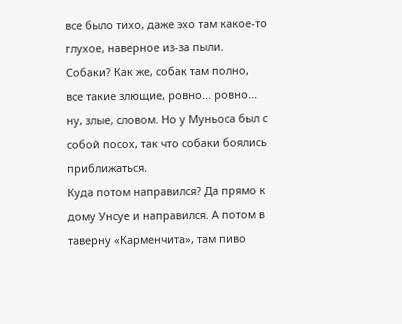все было тихо, даже эхо там какое-то глухое, наверное из-за пыли. Собаки? Как же, собак там полно, все такие злющие, ровно... ровно... ну, злые, словом. Но у Муньоса был с собой посох, так что собаки боялись приближаться.
Куда потом направился? Да прямо к дому Унсуе и направился. А потом в таверну «Карменчита», там пиво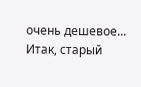очень дешевое...
Итак, старый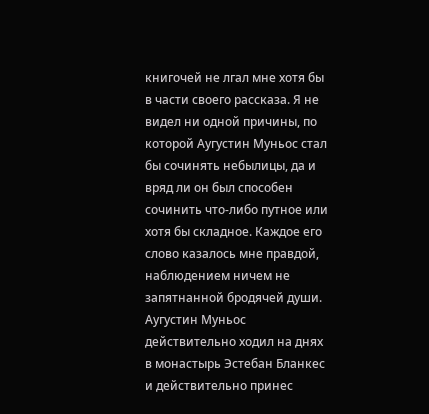книгочей не лгал мне хотя бы в части своего рассказа. Я не видел ни одной причины, по которой Аугустин Муньос стал бы сочинять небылицы, да и вряд ли он был способен сочинить что-либо путное или хотя бы складное. Каждое его слово казалось мне правдой, наблюдением ничем не запятнанной бродячей души.
Аугустин Муньос действительно ходил на днях в монастырь Эстебан Бланкес и действительно принес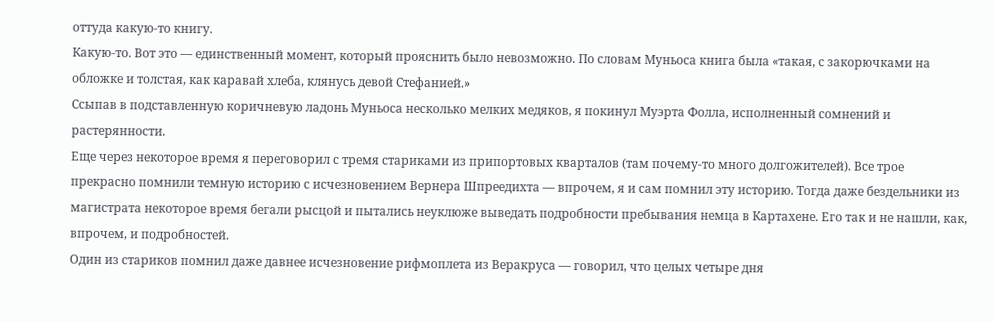оттуда какую-то книгу.
Какую-то. Вот это — единственный момент, который прояснить было невозможно. По словам Муньоса книга была «такая, с закорючками на обложке и толстая, как каравай хлеба, клянусь девой Стефанией.»
Ссыпав в подставленную коричневую ладонь Муньоса несколько мелких медяков, я покинул Муэрта Фолла, исполненный сомнений и растерянности.
Еще через некоторое время я переговорил с тремя стариками из припортовых кварталов (там почему-то много долгожителей). Все трое прекрасно помнили темную историю с исчезновением Вернера Шпреедихта — впрочем, я и сам помнил эту историю. Тогда даже бездельники из магистрата некоторое время бегали рысцой и пытались неуклюже выведать подробности пребывания немца в Картахене. Его так и не нашли, как, впрочем, и подробностей.
Один из стариков помнил даже давнее исчезновение рифмоплета из Веракруса — говорил, что целых четыре дня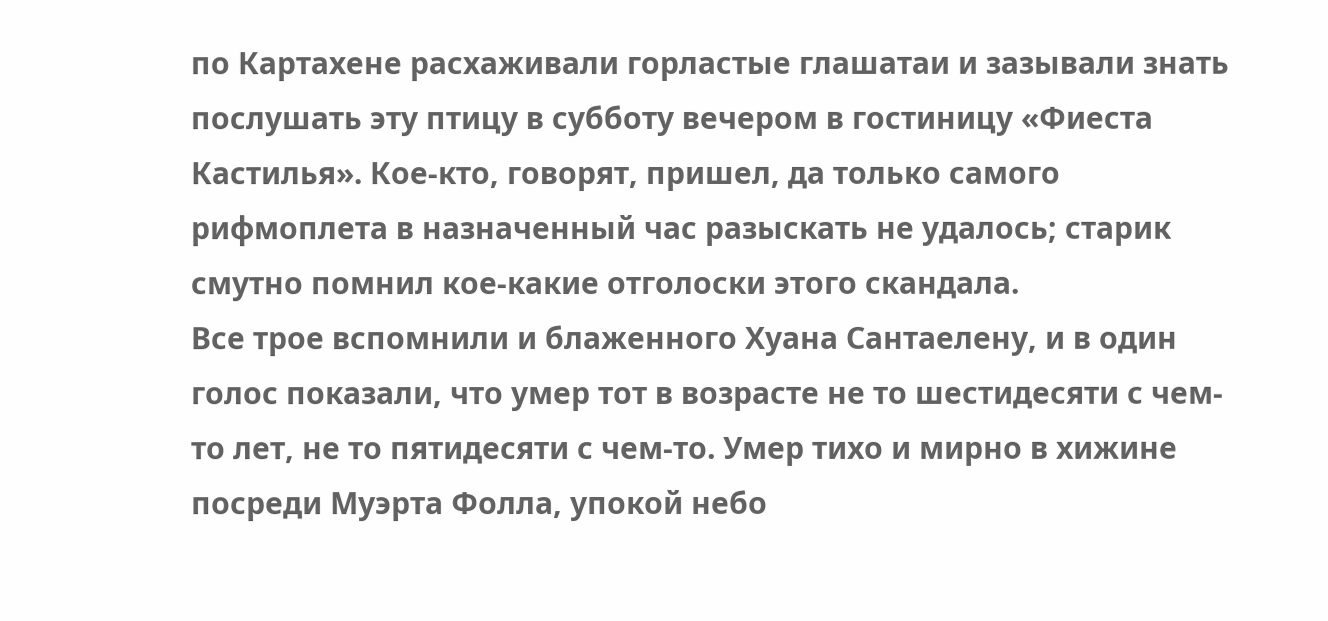по Картахене расхаживали горластые глашатаи и зазывали знать послушать эту птицу в субботу вечером в гостиницу «Фиеста Кастилья». Кое-кто, говорят, пришел, да только самого рифмоплета в назначенный час разыскать не удалось; старик смутно помнил кое-какие отголоски этого скандала.
Все трое вспомнили и блаженного Хуана Сантаелену, и в один голос показали, что умер тот в возрасте не то шестидесяти с чем-то лет, не то пятидесяти с чем-то. Умер тихо и мирно в хижине посреди Муэрта Фолла, упокой небо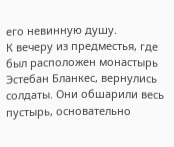его невинную душу.
К вечеру из предместья, где был расположен монастырь Эстебан Бланкес, вернулись солдаты. Они обшарили весь пустырь, основательно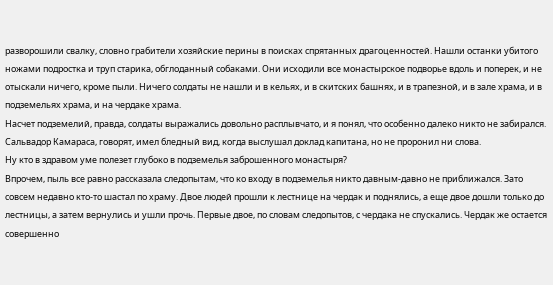разворошили свалку, словно грабители хозяйские перины в поисках спрятанных драгоценностей. Нашли останки убитого ножами подростка и труп старика, обглоданный собаками. Они исходили все монастырское подворье вдоль и поперек, и не отыскали ничего, кроме пыли. Ничего солдаты не нашли и в кельях, и в скитских башнях, и в трапезной, и в зале храма, и в подземельях храма, и на чердаке храма.
Насчет подземелий, правда, солдаты выражались довольно расплывчато, и я понял, что особенно далеко никто не забирался. Сальвадор Камараса, говорят, имел бледный вид, когда выслушал доклад капитана, но не проронил ни слова.
Ну кто в здравом уме полезет глубоко в подземелья заброшенного монастыря?
Впрочем, пыль все равно рассказала следопытам, что ко входу в подземелья никто давным-давно не приближался. Зато совсем недавно кто-то шастал по храму. Двое людей прошли к лестнице на чердак и поднялись, а еще двое дошли только до лестницы, а затем вернулись и ушли прочь. Первые двое, по словам следопытов, с чердака не спускались. Чердак же остается совершенно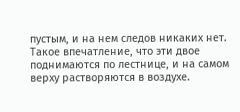пустым, и на нем следов никаких нет. Такое впечатление, что эти двое поднимаются по лестнице, и на самом верху растворяются в воздухе.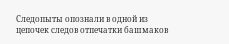Следопыты опознали в одной из цепочек следов отпечатки башмаков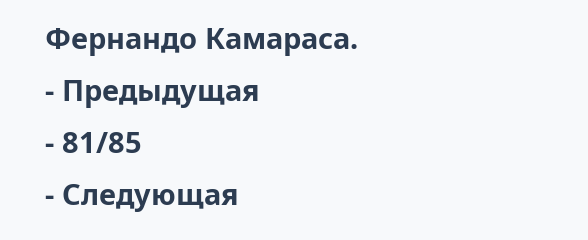Фернандо Камараса.
- Предыдущая
- 81/85
- Следующая